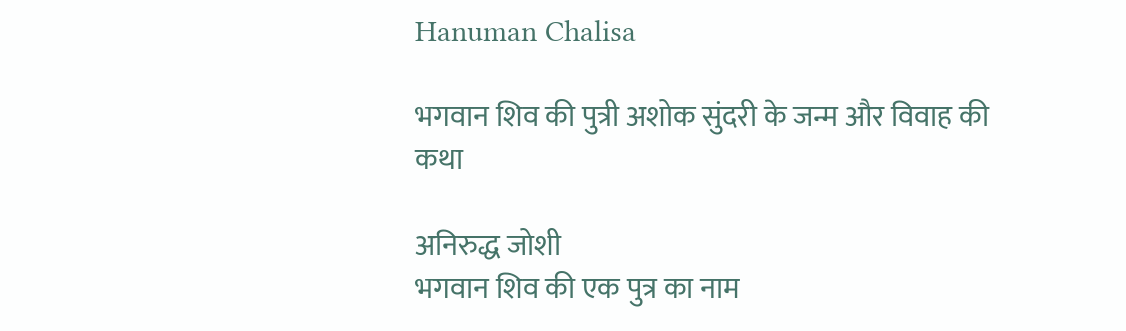Hanuman Chalisa

भगवान शिव की पुत्री अशोक सुंदरी के जन्म और विवाह की कथा

अनिरुद्ध जोशी
भगवान शिव की एक पुत्र का नाम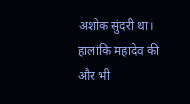अशोक सुंदरी था। हालांकि महादेव की और भी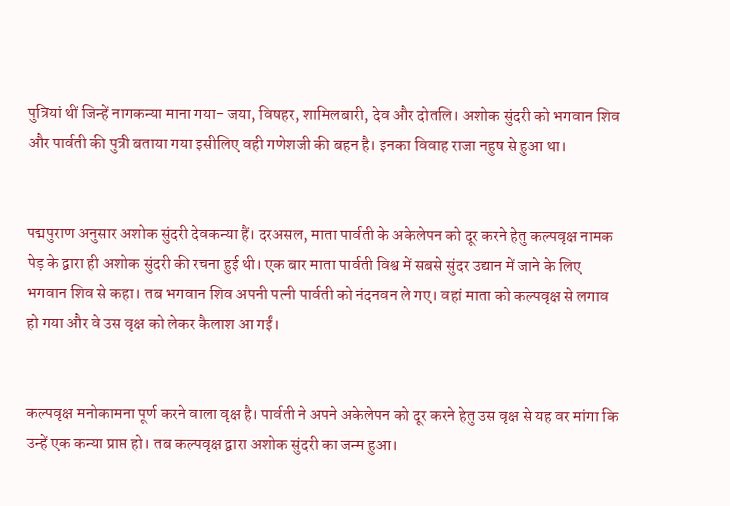पुत्रियां थीं जिन्हें नागकन्या माना गया- जया, विषहर, शामिलबारी, देव और दोतलि। अशोक सुंदरी को भगवान शिव और पार्वती की पुत्री बताया गया इसीलिए वही गणेशजी की बहन है। इनका विवाह राजा नहुष से हुआ था।


पद्मपुराण अनुसार अशोक सुंदरी देवकन्या हैं। दरअसल, माता पार्वती के अकेलेपन को दूर करने हेतु कल्पवृक्ष नामक पेड़ के द्वारा ही अशोक सुंदरी की रचना हुई थी। एक बार माता पार्वती विश्व में सबसे सुंदर उद्यान में जाने के लिए भगवान शिव से कहा। तब भगवान शिव अपनी पत्नी पार्वती को नंदनवन ले गए। वहां माता को कल्पवृक्ष से लगाव हो गया और वे उस वृक्ष को लेकर कैलाश आ गईं।


कल्पवृक्ष मनोकामना पूर्ण करने वाला वृक्ष है। पार्वती ने अपने अकेलेपन को दूर करने हेतु उस वृक्ष से यह वर मांगा कि उन्‍हें एक कन्या प्राप्त हो। तब कल्पवृक्ष द्वारा अशोक सुंदरी का जन्म हुआ।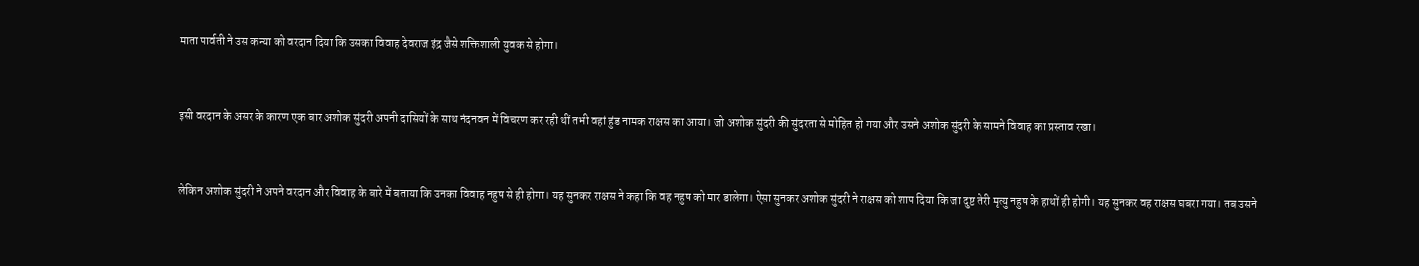माता पार्वती ने उस कन्या को वरदान दिया कि उसका विवाह देवराज इंद्र जैसे शक्तिशाली युवक से होगा।


इसी वरदान के असर के कारण एक बार अशोक सुंदरी अपनी दासियों के साथ नंदनवन में विचरण कर रही थीं तभी वहां हुंड नामक राक्षस का आया। जो अशोक सुंदरी की सुंदरता से मोहित हो गया और उसने अशोक सुंदरी के सामने विवाह का प्रस्ताव रखा।


लेकिन अशोक सुंदरी ने अपने वरदान और विवाह के बारे में बताया कि उनका विवाह नहुष से ही होगा। यह सुनकर राक्षस ने कहा कि वह नहुष को मार डालेगा। ऐसा सुनकर अशोक सुंदरी ने राक्षस को शाप दिया कि जा दुष्ट तेरी मृत्यु नहुष के हाथों ही होगी। यह सुनकर वह राक्षस घबरा गया। तब उसने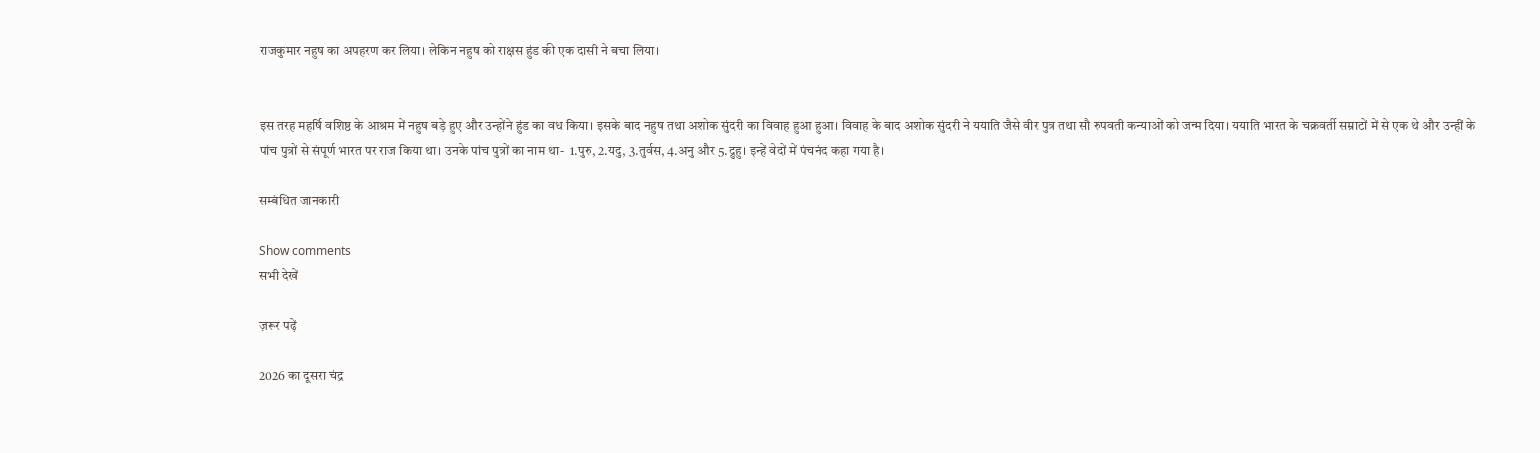राजकुमार नहुष का अपहरण कर लिया। लेकिन नहुष को राक्षस हुंड की एक दासी ने बचा लिया।


इस तरह महर्षि वशिष्ठ के आश्रम में नहुष बड़े हुए और उन्होंने हुंड का वध किया। इसके बाद नहुष तथा अशोक सुंदरी का विवाह हुआ हुआ। विवाह के बाद अशोक सुंदरी ने ययाति जैसे वीर पुत्र तथा सौ रुपवती कन्याओं को जन्म दिया। ययाति भारत के चक्रवर्ती सम्राटों में से एक थे और उन्हीं के पांच पुत्रों से संपूर्ण भारत पर राज किया था। उनके पांच पुत्रों का नाम था-  1.पुरु, 2.यदु, 3.तुर्वस, 4.अनु और 5.द्रुहु। इन्हें वेदों में पंचनंद कहा गया है।

सम्बंधित जानकारी

Show comments
सभी देखें

ज़रूर पढ़ें

2026 का दूसरा चंद्र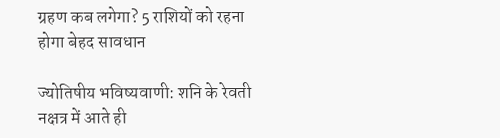ग्रहण कब लगेगा? 5 राशियों को रहना होगा बेहद सावधान

ज्योतिषीय भविष्यवाणी: शनि के रेवती नक्षत्र में आते ही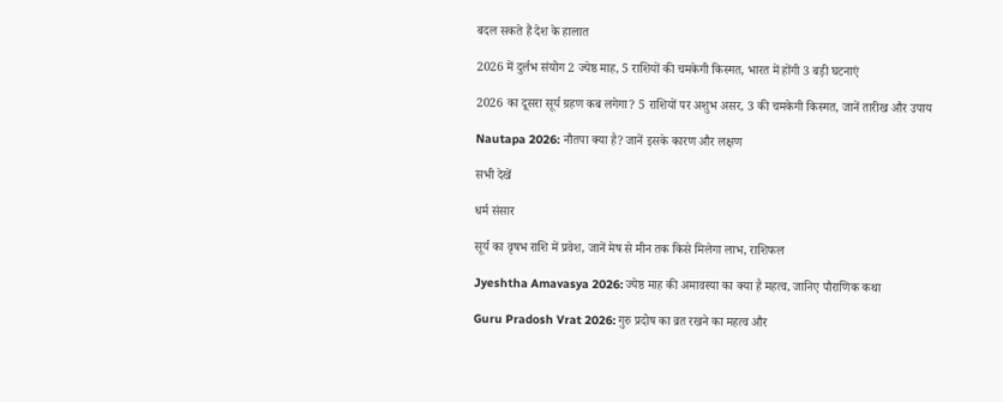बदल सकते हैं देश के हालात

2026 में दुर्लभ संयोग 2 ज्येष्ठ माह, 5 राशियों की चमकेगी किस्मत, भारत में होंगी 3 बड़ी घटनाएं

2026 का दूसरा सूर्य ग्रहण कब लगेगा? 5 राशियों पर अशुभ असर, 3 की चमकेगी किस्मत, जानें तारीख और उपाय

Nautapa 2026: नौतपा क्या है? जानें इसके कारण और लक्षण

सभी देखें

धर्म संसार

सूर्य का वृषभ राशि में प्रवेश, जानें मेष से मीन तक किसे मिलेगा लाभ, राशिफल

Jyeshtha Amavasya 2026: ज्येष्ठ माह की अमावस्या का क्या है महत्व, जानिए पौराणिक कथा

Guru Pradosh Vrat 2026: गुरु प्रदोष का व्रत रखने का महत्व और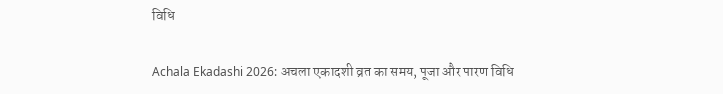विधि

Achala Ekadashi 2026: अचला एकादशी व्रत का समय, पूजा और पारण विधि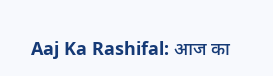Aaj Ka Rashifal: आज का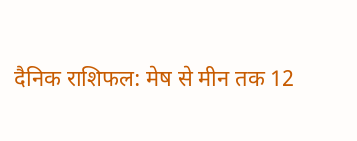दैनिक राशिफल: मेष से मीन तक 12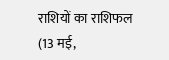राशियों का राशिफल (13 मई,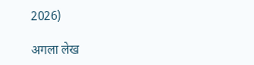2026)

अगला लेख